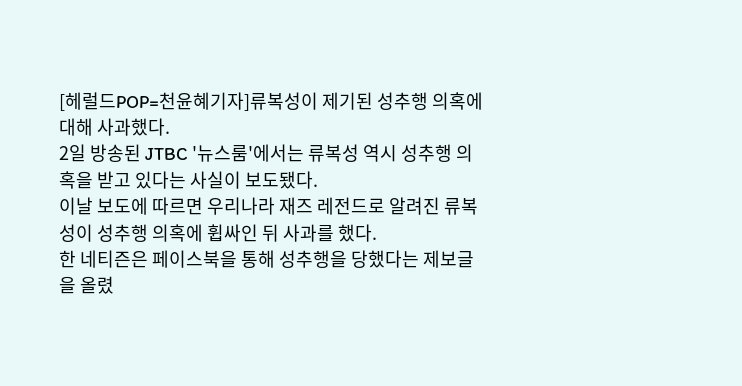[헤럴드POP=천윤혜기자]류복성이 제기된 성추행 의혹에 대해 사과했다.
2일 방송된 JTBC '뉴스룸'에서는 류복성 역시 성추행 의혹을 받고 있다는 사실이 보도됐다.
이날 보도에 따르면 우리나라 재즈 레전드로 알려진 류복성이 성추행 의혹에 휩싸인 뒤 사과를 했다.
한 네티즌은 페이스북을 통해 성추행을 당했다는 제보글을 올렸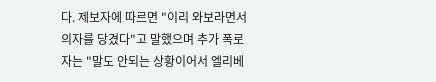다. 제보자에 따르면 "이리 와보라면서 의자를 당겼다"고 말했으며 추가 폭로자는 "말도 안되는 상황이어서 엘리베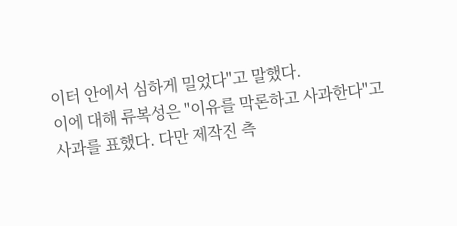이터 안에서 심하게 밀었다"고 말했다.
이에 대해 류복성은 "이유를 막론하고 사과한다"고 사과를 표했다. 다만 제작진 측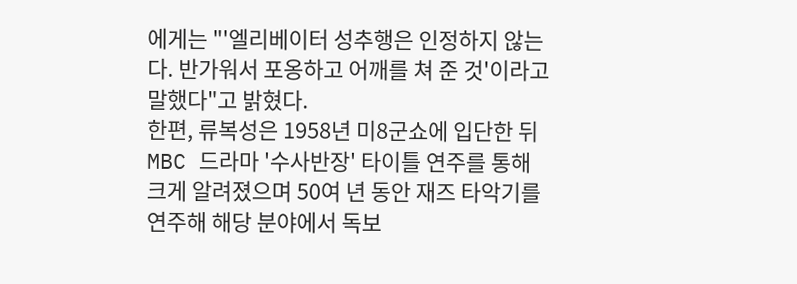에게는 "'엘리베이터 성추행은 인정하지 않는다. 반가워서 포옹하고 어깨를 쳐 준 것'이라고 말했다"고 밝혔다.
한편, 류복성은 1958년 미8군쇼에 입단한 뒤 MBC 드라마 '수사반장' 타이틀 연주를 통해 크게 알려졌으며 50여 년 동안 재즈 타악기를 연주해 해당 분야에서 독보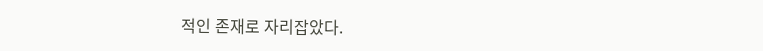적인 존재로 자리잡았다.